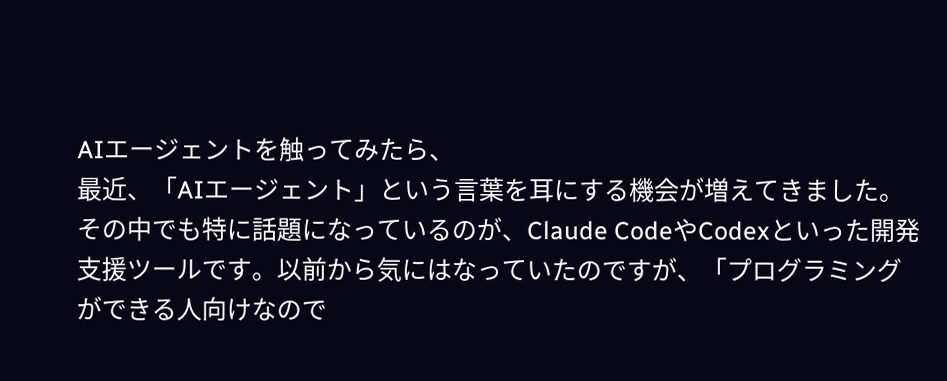AIエージェントを触ってみたら、
最近、「AIエージェント」という言葉を耳にする機会が増えてきました。
その中でも特に話題になっているのが、Claude CodeやCodexといった開発支援ツールです。以前から気にはなっていたのですが、「プログラミングができる人向けなので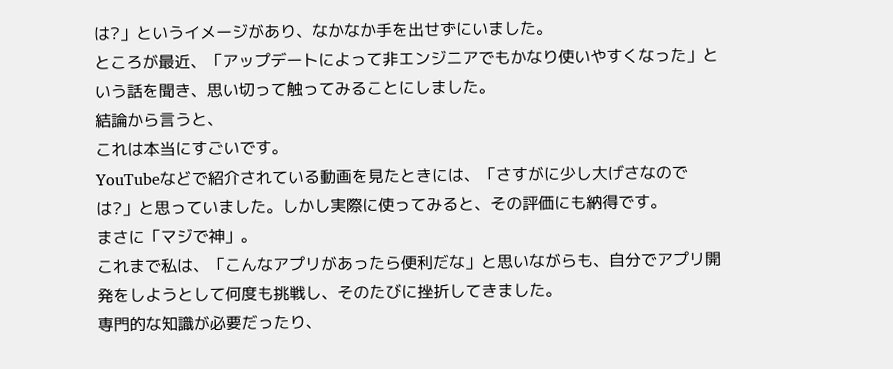は?」というイメージがあり、なかなか手を出せずにいました。
ところが最近、「アップデートによって非エンジニアでもかなり使いやすくなった」という話を聞き、思い切って触ってみることにしました。
結論から言うと、
これは本当にすごいです。
YouTubeなどで紹介されている動画を見たときには、「さすがに少し大げさなのでは?」と思っていました。しかし実際に使ってみると、その評価にも納得です。
まさに「マジで神」。
これまで私は、「こんなアプリがあったら便利だな」と思いながらも、自分でアプリ開発をしようとして何度も挑戦し、そのたびに挫折してきました。
専門的な知識が必要だったり、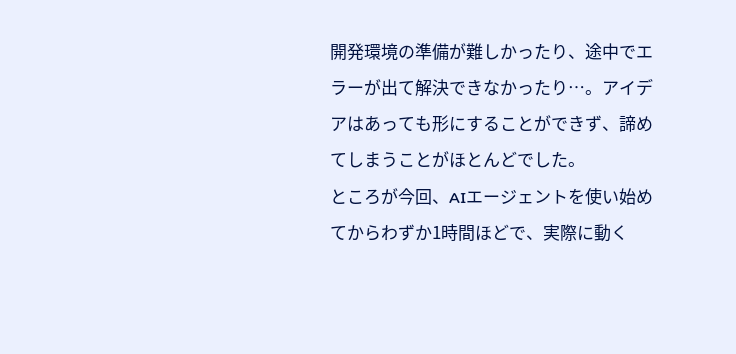開発環境の準備が難しかったり、途中でエラーが出て解決できなかったり…。アイデアはあっても形にすることができず、諦めてしまうことがほとんどでした。
ところが今回、AIエージェントを使い始めてからわずか1時間ほどで、実際に動く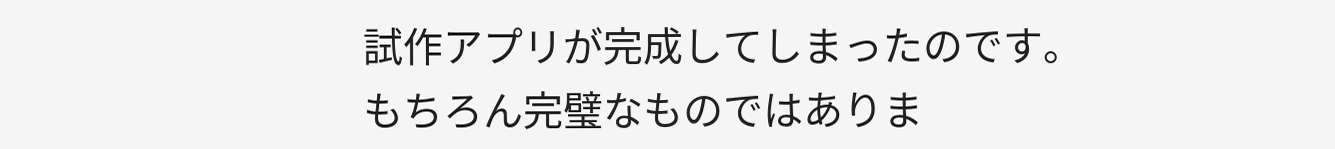試作アプリが完成してしまったのです。
もちろん完璧なものではありま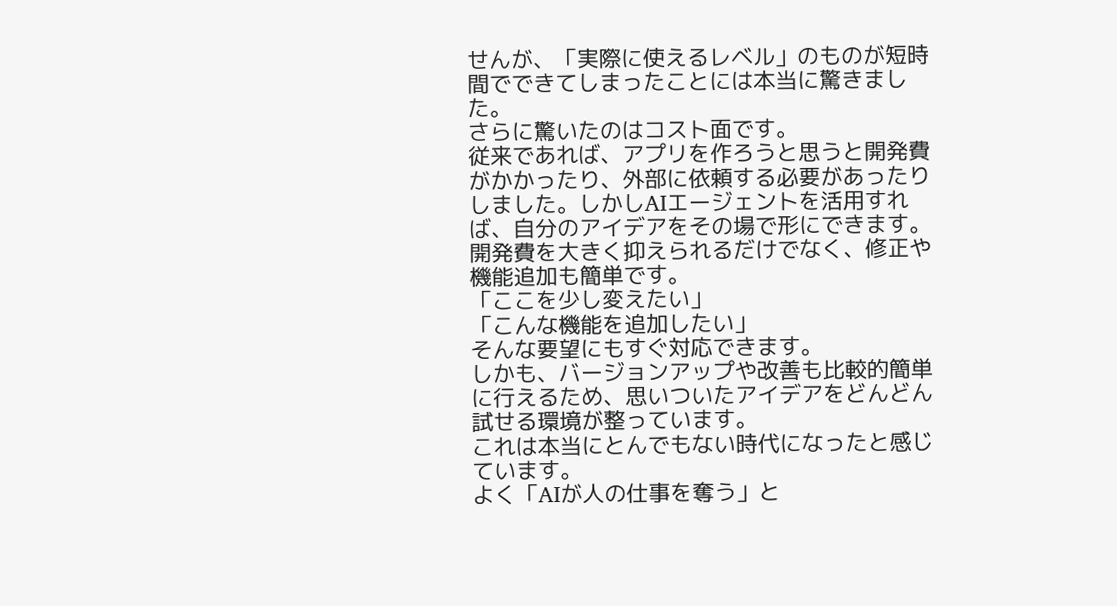せんが、「実際に使えるレベル」のものが短時間でできてしまったことには本当に驚きました。
さらに驚いたのはコスト面です。
従来であれば、アプリを作ろうと思うと開発費がかかったり、外部に依頼する必要があったりしました。しかしAIエージェントを活用すれば、自分のアイデアをその場で形にできます。
開発費を大きく抑えられるだけでなく、修正や機能追加も簡単です。
「ここを少し変えたい」
「こんな機能を追加したい」
そんな要望にもすぐ対応できます。
しかも、バージョンアップや改善も比較的簡単に行えるため、思いついたアイデアをどんどん試せる環境が整っています。
これは本当にとんでもない時代になったと感じています。
よく「AIが人の仕事を奪う」と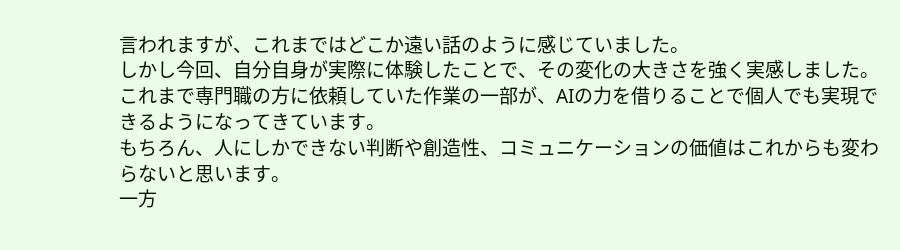言われますが、これまではどこか遠い話のように感じていました。
しかし今回、自分自身が実際に体験したことで、その変化の大きさを強く実感しました。
これまで専門職の方に依頼していた作業の一部が、AIの力を借りることで個人でも実現できるようになってきています。
もちろん、人にしかできない判断や創造性、コミュニケーションの価値はこれからも変わらないと思います。
一方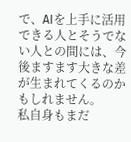で、AIを上手に活用できる人とそうでない人との間には、今後ますます大きな差が生まれてくるのかもしれません。
私自身もまだ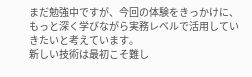まだ勉強中ですが、今回の体験をきっかけに、もっと深く学びながら実務レベルで活用していきたいと考えています。
新しい技術は最初こそ難し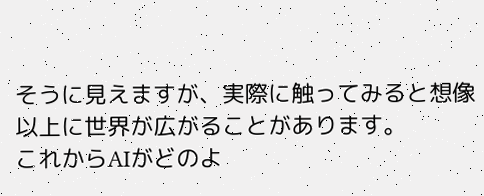そうに見えますが、実際に触ってみると想像以上に世界が広がることがあります。
これからAIがどのよ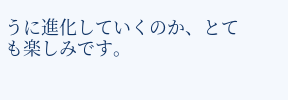うに進化していくのか、とても楽しみです。